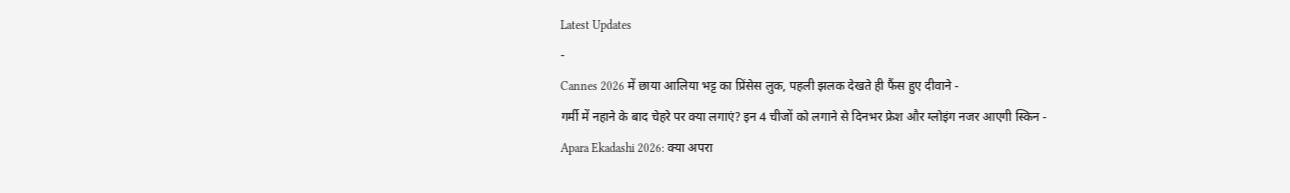Latest Updates
-
Cannes 2026 में छाया आलिया भट्ट का प्रिंसेस लुक, पहली झलक देखते ही फैंस हुए दीवाने -
गर्मी में नहाने के बाद चेहरे पर क्या लगाएं? इन 4 चीजों को लगाने से दिनभर फ्रेश और ग्लोइंग नजर आएगी स्किन -
Apara Ekadashi 2026: क्या अपरा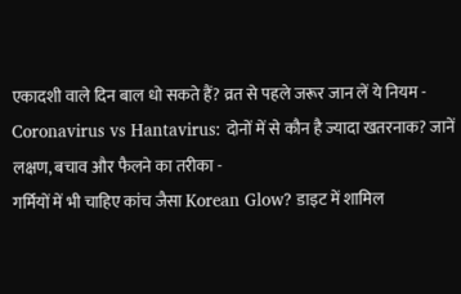एकादशी वाले दिन बाल धो सकते हैं? व्रत से पहले जरूर जान लें ये नियम -
Coronavirus vs Hantavirus: दोनों में से कौन है ज्यादा खतरनाक? जानें लक्षण, बचाव और फैलने का तरीका -
गर्मियों में भी चाहिए कांच जैसा Korean Glow? डाइट में शामिल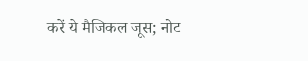करें ये मैजिकल जूस; नोट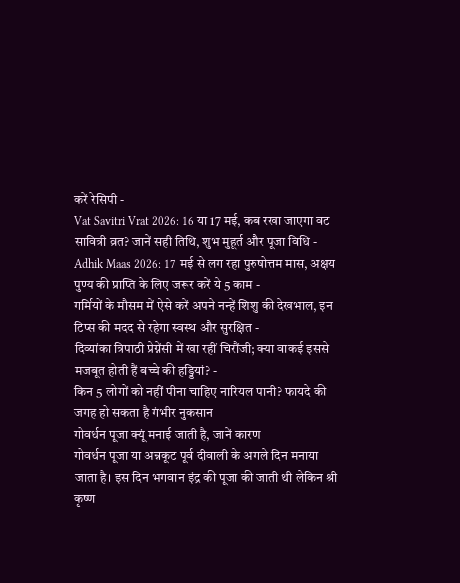करें रेसिपी -
Vat Savitri Vrat 2026: 16 या 17 मई, कब रखा जाएगा वट सावित्री व्रत? जानें सही तिथि, शुभ मुहूर्त और पूजा विधि -
Adhik Maas 2026: 17 मई से लग रहा पुरुषोत्तम मास, अक्षय पुण्य की प्राप्ति के लिए जरूर करें ये 5 काम -
गर्मियों के मौसम में ऐसे करें अपने नन्हें शिशु की देखभाल, इन टिप्स की मदद से रहेगा स्वस्थ और सुरक्षित -
दिव्यांका त्रिपाठी प्रेग्नेंसी में खा रहीं चिरौंजी; क्या वाकई इससे मजबूत होती हैं बच्चे की हड्डियां? -
किन 5 लोगों को नहीं पीना चाहिए नारियल पानी? फायदे की जगह हो सकता है गंभीर नुकसान
गोवर्धन पूजा क्यूं मनाई जाती है, जानें कारण
गोवर्धन पूजा या अन्नकूट पूर्व दीवाली के अगले दिन मनाया जाता है। इस दिन भगवान इंद्र की पूजा की जाती थी लेकिन श्री कृष्ण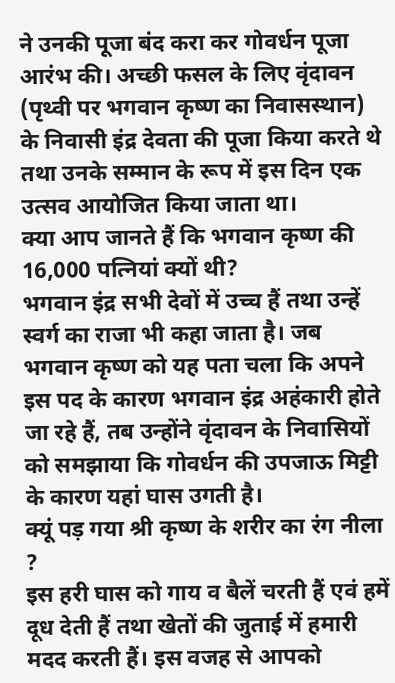ने उनकी पूजा बंद करा कर गोवर्धन पूजा आरंभ की। अच्छी फसल के लिए वृंदावन (पृथ्वी पर भगवान कृष्ण का निवासस्थान) के निवासी इंद्र देवता की पूजा किया करते थे तथा उनके सम्मान के रूप में इस दिन एक उत्सव आयोजित किया जाता था।
क्या आप जानते हैं कि भगवान कृष्ण की 16,000 पत्नियां क्यों थी?
भगवान इंद्र सभी देवों में उच्च हैं तथा उन्हें स्वर्ग का राजा भी कहा जाता है। जब भगवान कृष्ण को यह पता चला कि अपने इस पद के कारण भगवान इंद्र अहंकारी होते जा रहे हैं, तब उन्होंने वृंदावन के निवासियों को समझाया कि गोवर्धन की उपजाऊ मिट्टी के कारण यहां घास उगती है।
क्यूं पड़ गया श्री कृष्ण के शरीर का रंग नीला ?
इस हरी घास को गाय व बैलें चरती हैं एवं हमें दूध देती हैं तथा खेतों की जुताई में हमारी मदद करती हैं। इस वजह से आपको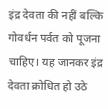इंद्र देवता की नहीं बल्कि गोवर्धन पर्वत को पूजना चाहिए। यह जानकर इंद्र देवता क्रोधित हो उठे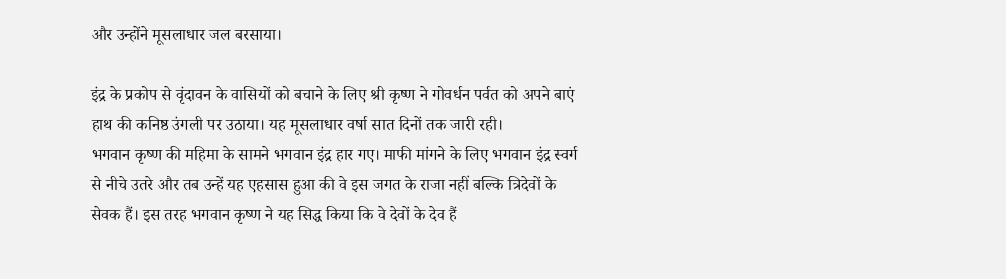और उन्होंने मूसलाधार जल बरसाया।

इंद्र के प्रकोप से वृंदावन के वासियों को बचाने के लिए श्री कृष्ण ने गोवर्धन पर्वत को अपने बाएं हाथ की कनिष्ठ उंगली पर उठाया। यह मूसलाधार वर्षा सात दिनों तक जारी रही।
भगवान कृष्ण की महिमा के सामने भगवान इंद्र हार गए। माफी मांगने के लिए भगवान इंद्र स्वर्ग से नीचे उतरे और तब उन्हें यह एहसास हुआ की वे इस जगत के राजा नहीं बल्कि त्रिदेवों के सेवक हैं। इस तरह भगवान कृष्ण ने यह सिद्ध किया कि वे देवों के देव हैं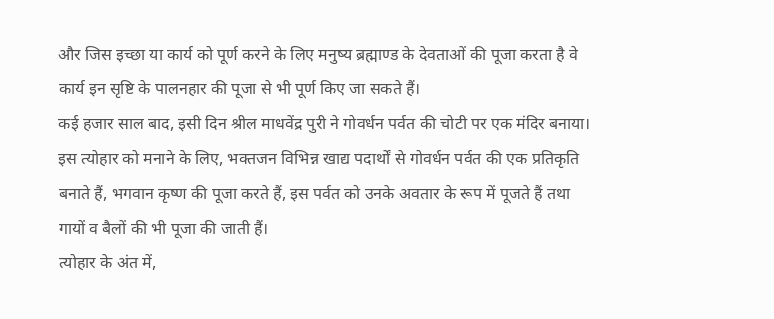और जिस इच्छा या कार्य को पूर्ण करने के लिए मनुष्य ब्रह्माण्ड के देवताओं की पूजा करता है वे कार्य इन सृष्टि के पालनहार की पूजा से भी पूर्ण किए जा सकते हैं।
कई हजार साल बाद, इसी दिन श्रील माधवेंद्र पुरी ने गोवर्धन पर्वत की चोटी पर एक मंदिर बनाया। इस त्योहार को मनाने के लिए, भक्तजन विभिन्न खाद्य पदार्थों से गोवर्धन पर्वत की एक प्रतिकृति बनाते हैं, भगवान कृष्ण की पूजा करते हैं, इस पर्वत को उनके अवतार के रूप में पूजते हैं तथा गायों व बैलों की भी पूजा की जाती हैं।
त्योहार के अंत में,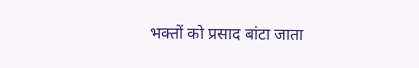भक्तों को प्रसाद बांटा जाता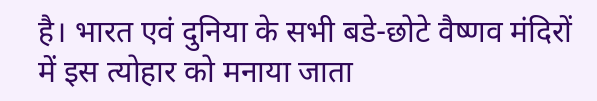है। भारत एवं दुनिया के सभी बडे-छोटे वैष्णव मंदिरों में इस त्योहार को मनाया जाता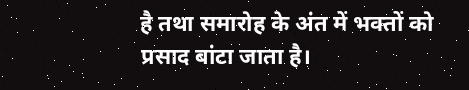है तथा समारोह के अंत में भक्तों को प्रसाद बांटा जाता है।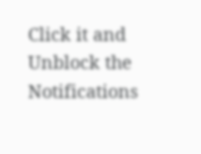Click it and Unblock the Notifications